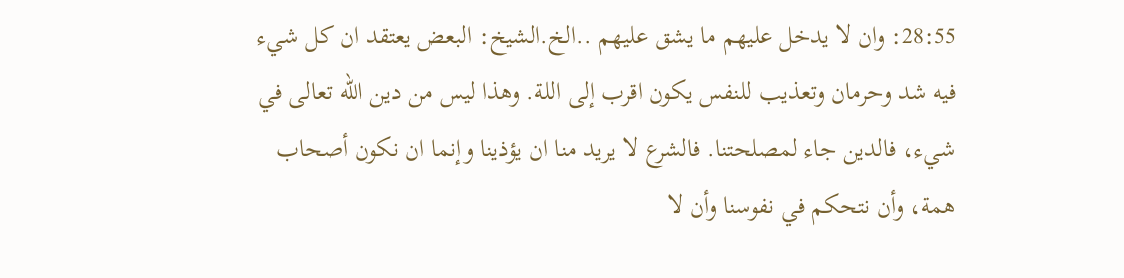28:55: وان لا يدخل عليهم ما يشق عليهم ..الخ.الشيخ: البعض يعتقد ان كل شيء فيه شد وحرمان وتعذيب للنفس يكون اقرب إلى اللة. وهذا ليس من دين الله تعالى في شيء، فالدين جاء لمصلحتنا. فالشرع لا يريد منا ان يؤذينا وإنما ان نكون أصحاب همة، وأن نتحكم في نفوسنا وأن لا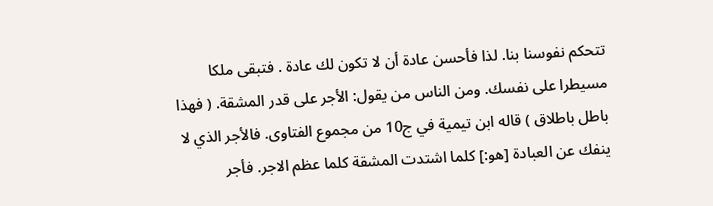تتحكم نفوسنا بنا. لذا فأحسن عادة أن لا تكون لك عادة . فتبقى ملكا مسيطرا على نفسك. ومن الناس من يقول: الأجر على قدر المشقة. ( فهذا باطل باطلاق ) قاله ابن تيمية في ج10 من مجموع الفتاوى. فالأجر الذي لا ينفك عن العبادة [هو:] كلما اشتدت المشقة كلما عظم الاجر. فأجر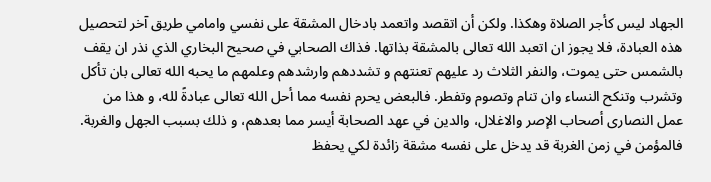الجهاد ليس كأجر الصلاة وهكذا. ولكن أن اتقصد واتعمد بادخال المشقة على نفسي وامامي طريق آخر لتحصيل هذه العبادة، فلا يجوز ان اتعبد الله تعالى بالمشقة بذاتها. فذاك الصحابي في صحيح البخاري الذي نذر ان يقف بالشمس حتى يموت، والنفر الثلاث رد عليهم تعنتهم و تشددهم وارشدهم وعلمهم ما يحبه الله تعالى بان تأكل وتشرب وتنكح النساء وان تنام وتصوم وتفطر. فالبعض يحرم نفسه مما أحل الله تعالى عبادةً لله، و هذا من عمل النصارى أصحاب الإصر والاغلال، والدين في عهد الصحابة أيسر مما بعدهم، و ذلك بسبب الجهل والغربة. فالمؤمن في زمن الغربة قد يدخل على نفسه مشقة زائدة لكي يحفظ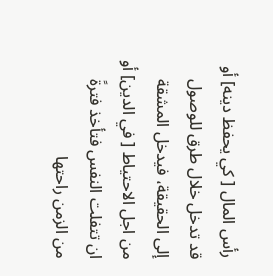رأس المال [ كي يحفظ دينه] أو قد تدخل خلال طرق للوصول إلى الحقيقة، فيدخل المشقة من اجل الاحتياط [ في الدين] أو ان تتفلت النفس فتأخذ فترةً من الزمن راحتها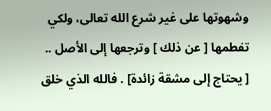وشهوتها على غير شرع الله تعالى، ولكي تفطمها [ عن ذلك ] وترجعها إلى الأصل .. [ يحتاج إلى مشقة زائدة] . فالله الذي خلق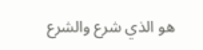هو الذي شرع والشرع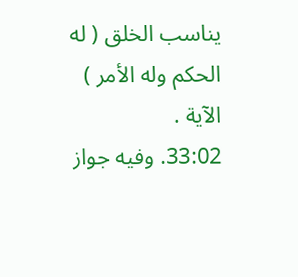يناسب الخلق ( له الحكم وله الأمر ) الآية .
33:02. وفيه جواز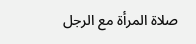صلاة المرأة مع الرجل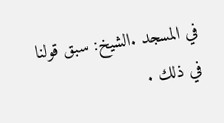في المسجد .الشيخ: سبق قولنا في ذلك .